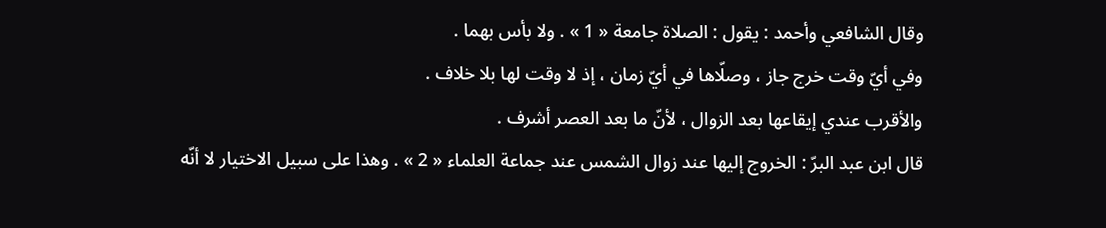وقال الشافعي وأحمد : يقول : الصلاة جامعة « 1 » . ولا بأس بهما .
وفي أيّ وقت خرج جاز ، وصلّاها في أيّ زمان ، إذ لا وقت لها بلا خلاف .
والأقرب عندي إيقاعها بعد الزوال ، لأنّ ما بعد العصر أشرف .
قال ابن عبد البرّ : الخروج إليها عند زوال الشمس عند جماعة العلماء « 2 » . وهذا على سبيل الاختيار لا أنّه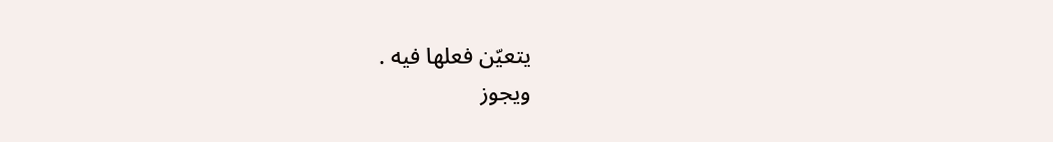يتعيّن فعلها فيه .
ويجوز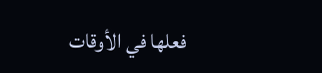فعلها في الأوقات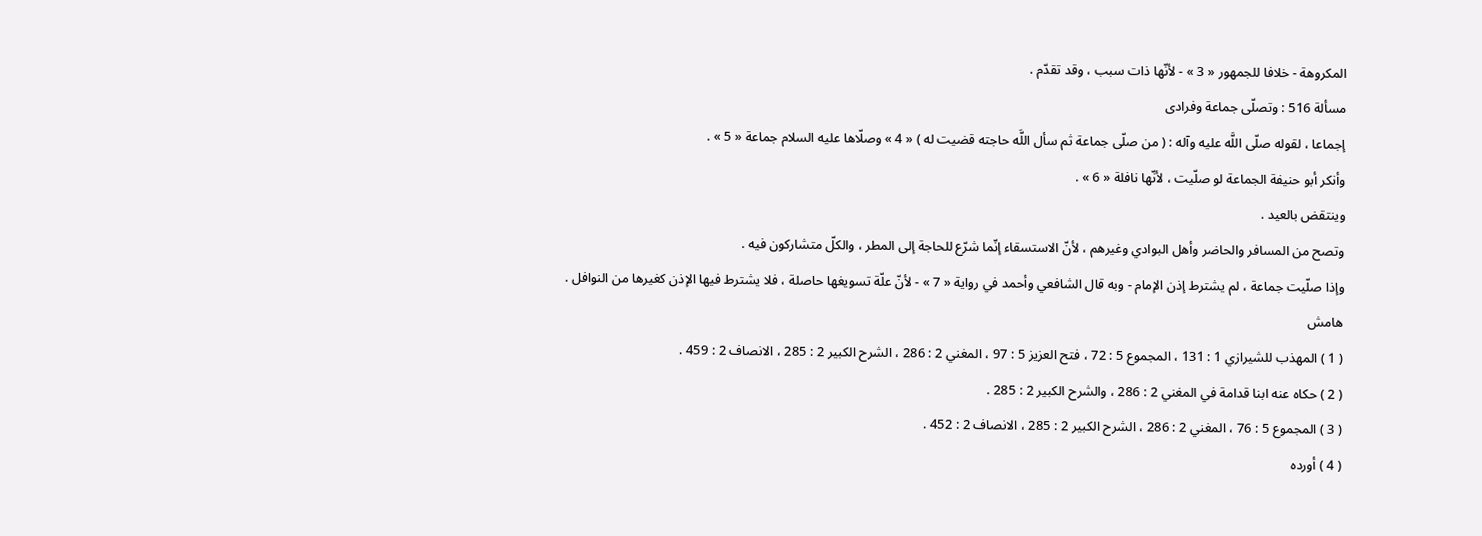المكروهة - خلافا للجمهور « 3 » - لأنّها ذات سبب ، وقد تقدّم .
مسألة 516 : وتصلّى جماعة وفرادى
إجماعا ، لقوله صلّى اللَّه عليه وآله : ( من صلّى جماعة ثم سأل اللَّه حاجته قضيت له ) « 4 » وصلّاها عليه السلام جماعة « 5 » .
وأنكر أبو حنيفة الجماعة لو صلّيت ، لأنّها نافلة « 6 » .
وينتقض بالعيد .
وتصح من المسافر والحاضر وأهل البوادي وغيرهم ، لأنّ الاستسقاء إنّما شرّع للحاجة إلى المطر ، والكلّ متشاركون فيه .
وإذا صلّيت جماعة ، لم يشترط إذن الإمام - وبه قال الشافعي وأحمد في رواية « 7 » - لأنّ علّة تسويغها حاصلة ، فلا يشترط فيها الإذن كغيرها من النوافل .
هامش
( 1 ) المهذب للشيرازي 1 : 131 ، المجموع 5 : 72 ، فتح العزيز 5 : 97 ، المغني 2 : 286 ، الشرح الكبير 2 : 285 ، الانصاف 2 : 459 .
( 2 ) حكاه عنه ابنا قدامة في المغني 2 : 286 ، والشرح الكبير 2 : 285 .
( 3 ) المجموع 5 : 76 ، المغني 2 : 286 ، الشرح الكبير 2 : 285 ، الانصاف 2 : 452 .
( 4 ) أورده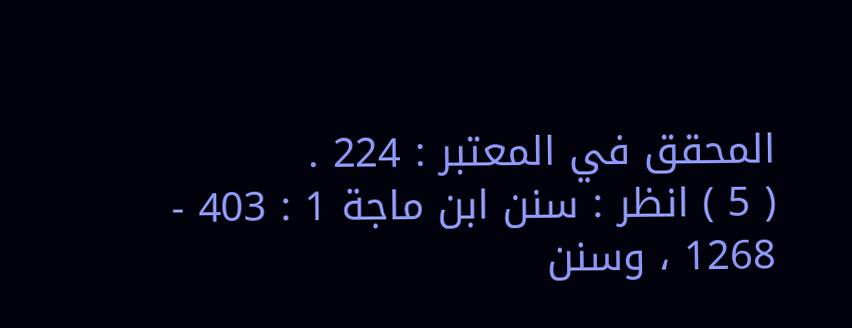المحقق في المعتبر : 224 .
( 5 ) انظر : سنن ابن ماجة 1 : 403 - 1268 ، وسنن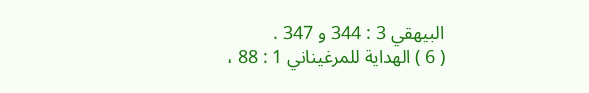البيهقي 3 : 344 و 347 .
( 6 ) الهداية للمرغيناني 1 : 88 ،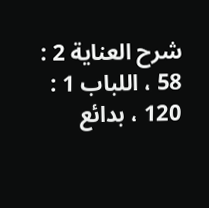شرح العناية 2 : 58 ، اللباب 1 : 120 ، بدائع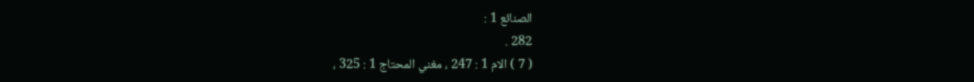الصنائع 1 :
282 .
( 7 ) الام 1 : 247 ، مغني المحتاج 1 : 325 ،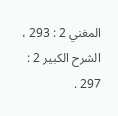المغني 2 : 293 ، الشرح الكبير 2 : 297 .